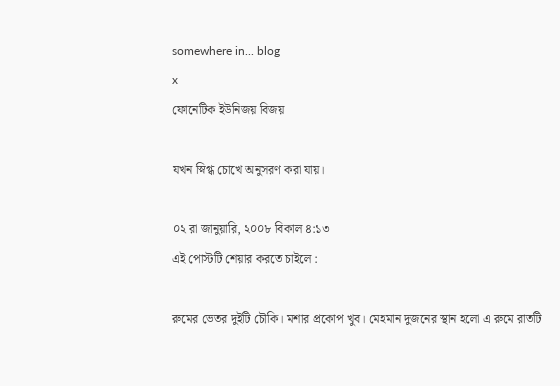somewhere in... blog
x
ফোনেটিক ইউনিজয় বিজয়

যখন স্নিগ্ধ চোখে অনুসরণ করা যায়।

০২ রা জানুয়ারি, ২০০৮ বিকাল ৪:১৩
এই পোস্টটি শেয়ার করতে চাইলে :

রুমের ভেতর দুইটি চৌকি। মশার প্রকোপ খুব। মেহমান দুজনের স্থান হলো এ রুমে রাতটি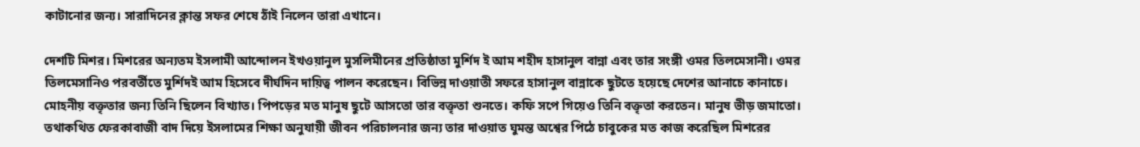কাটানোর জন্য। সারাদিনের ক্লান্ত সফর শেষে ঠাঁই নিলেন তারা এখানে।

দেশটি মিশর। মিশরের অন্যতম ইসলামী আন্দোলন ইখওয়ানুল মুসলিমীনের প্রতিষ্ঠাতা মুর্শিদ ই আম শহীদ হাসানুল বান্না এবং তার সংঙ্গী ওমর তিলমেসানী। ওমর তিলমেসানিও পরবর্তীতে মুর্শিদই আম হিসেবে দীর্ঘদিন দায়িত্ব পালন করেছেন। বিভিন্ন দাওয়াতী সফরে হাসানুল বান্নাকে ছুটতে হয়েছে দেশের আনাচে কানাচে। মোহনীয় বক্তৃতার জন্য তিনি ছিলেন বিখ্যাত। পিপড়ের মত মানুষ ছুটে আসতো তার বক্তৃতা শুনতে। কফি সপে গিয়েও তিনি বক্তৃতা করতেন। মানুষ ভীড় জমাতো। তথাকথিত ফেরকাবাজী বাদ দিয়ে ইসলামের শিক্ষা অনুযায়ী জীবন পরিচালনার জন্য তার দাওয়াত ঘুমন্ত অশ্বের পিঠে চাবুকের মত কাজ করেছিল মিশরের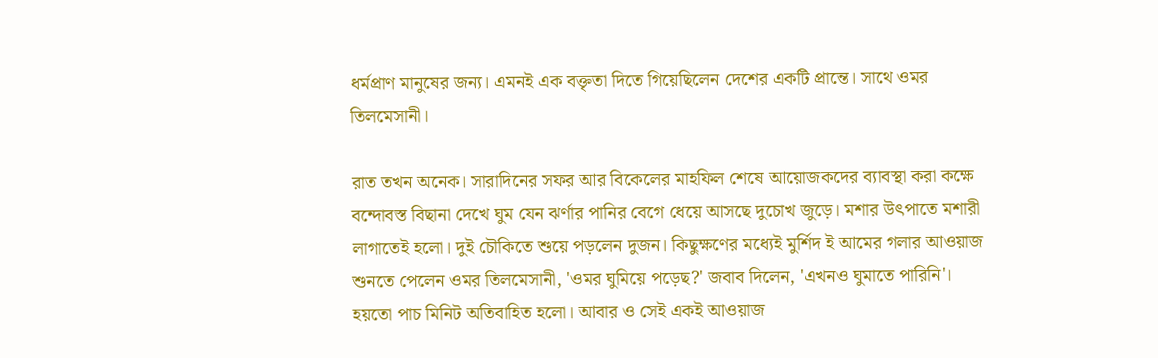ধর্মপ্রাণ মানুষের জন্য। এমনই এক বক্তৃতা দিতে গিয়েছিলেন দেশের একটি প্রান্তে। সাথে ওমর তিলমেসানী।

রাত তখন অনেক। সারাদিনের সফর আর বিকেলের মাহফিল শেষে আয়োজকদের ব্যাবস্থা করা কক্ষে বন্দোবস্ত বিছানা দেখে ঘুম যেন ঝর্ণার পানির বেগে ধেয়ে আসছে দুচোখ জুড়ে। মশার উৎপাতে মশারী লাগাতেই হলো। দুই চৌকিতে শুয়ে পড়লেন দুজন। কিছুক্ষণের মধ্যেই মুর্শিদ ই আমের গলার আওয়াজ শুনতে পেলেন ওমর তিলমেসানী, 'ওমর ঘুমিয়ে পড়েছ?' জবাব দিলেন, 'এখনও ঘুমাতে পারিনি'। হয়তো পাচ মিনিট অতিবাহিত হলো। আবার ও সেই একই আওয়াজ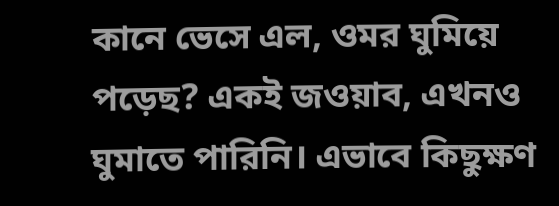কানে ভেসে এল, ওমর ঘুমিয়ে পড়েছ? একই জওয়াব, এখনও ঘুমাতে পারিনি। এভাবে কিছুক্ষণ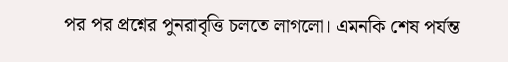পর পর প্রশ্নের পুনরাবৃত্তি চলতে লাগলো। এমনকি শেষ পর্যন্ত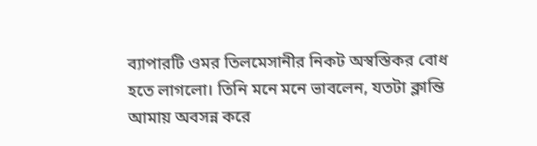ব্যাপারটি ওমর তিলমেসানীর নিকট অস্বস্তিকর বোধ হতে লাগলো। তিনি মনে মনে ভাবলেন, যতটা ক্লান্তি আমায় অবসন্ন করে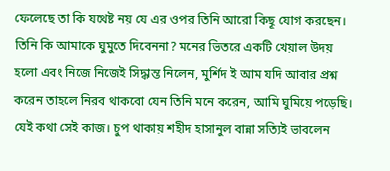ফেলেছে তা কি যথেষ্ট নয় যে এর ওপর তিনি আরো কিছূ যোগ করছেন। তিনি কি আমাকে ঘুমুতে দিবেননা? মনের ভিতরে একটি খেয়াল উদয় হলো এবং নিজে নিজেই সিদ্ধান্ত নিলেন, মুর্শিদ ই আম যদি আবার প্রশ্ন করেন তাহলে নিরব থাকবো যেন তিনি মনে করেন, আমি ঘুমিয়ে পড়েছি। যেই কথা সেই কাজ। চুপ থাকায় শহীদ হাসানুল বান্না সত্যিই ভাবলেন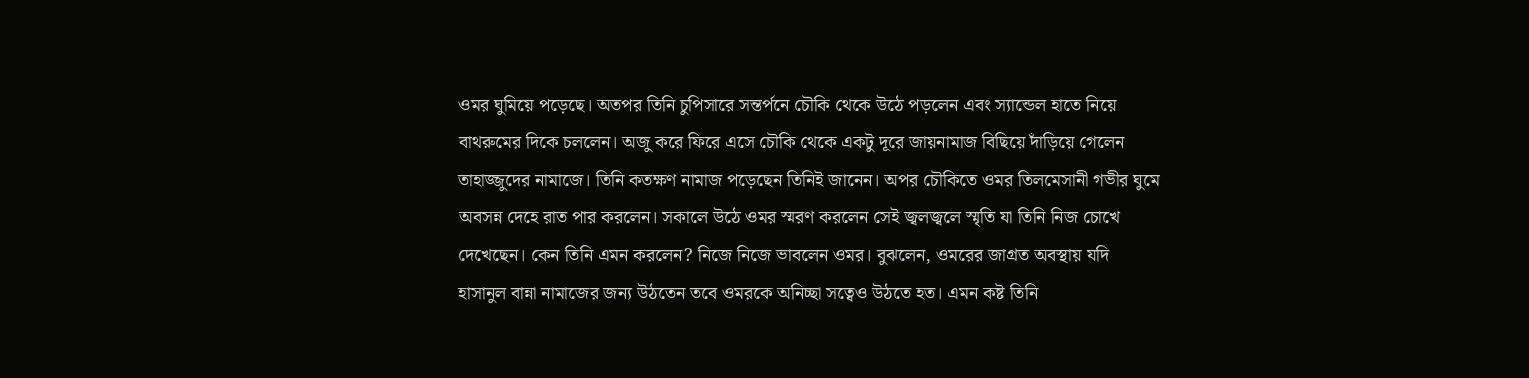ওমর ঘুমিয়ে পড়েছে। অতপর তিনি চুপিসারে সন্তর্পনে চৌকি থেকে উঠে পড়লেন এবং স্যান্ডেল হাতে নিয়ে বাথরুমের দিকে চললেন। অজু করে ফিরে এসে চৌকি থেকে একটু দূরে জায়নামাজ বিছিয়ে দাঁড়িয়ে গেলেন তাহাজ্জুদের নামাজে। তিনি কতক্ষণ নামাজ পড়েছেন তিনিই জানেন। অপর চৌকিতে ওমর তিলমেসানী গভীর ঘুমে অবসন্ন দেহে রাত পার করলেন। সকালে উঠে ওমর স্মরণ করলেন সেই জ্বলজ্বলে স্মৃতি যা তিনি নিজ চোখে দেখেছেন। কেন তিনি এমন করলেন? নিজে নিজে ভাবলেন ওমর। বুঝলেন, ওমরের জাগ্রত অবস্থায় যদি হাসানুল বান্না নামাজের জন্য উঠতেন তবে ওমরকে অনিচ্ছা সত্বেও উঠতে হত। এমন কষ্ট তিনি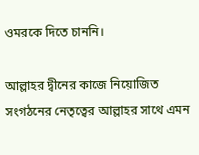ওমরকে দিতে চাননি।

আল্লাহর দ্বীনের কাজে নিয়োজিত সংগঠনের নেতৃত্বের আল্লাহর সাথে এমন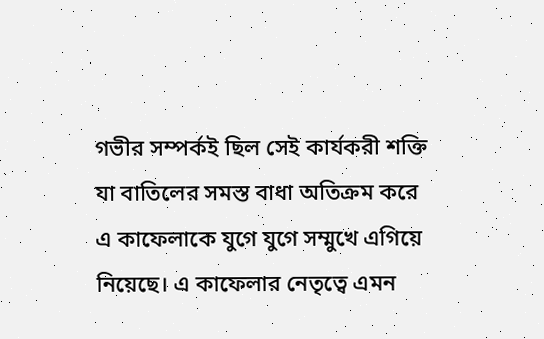গভীর সম্পর্কই ছিল সেই কার্যকরী শক্তি যা বাতিলের সমস্ত বাধা অতিক্রম করে এ কাফেলাকে যুগে যুগে সম্মুখে এগিয়ে নিয়েছে। এ কাফেলার নেতৃত্বে এমন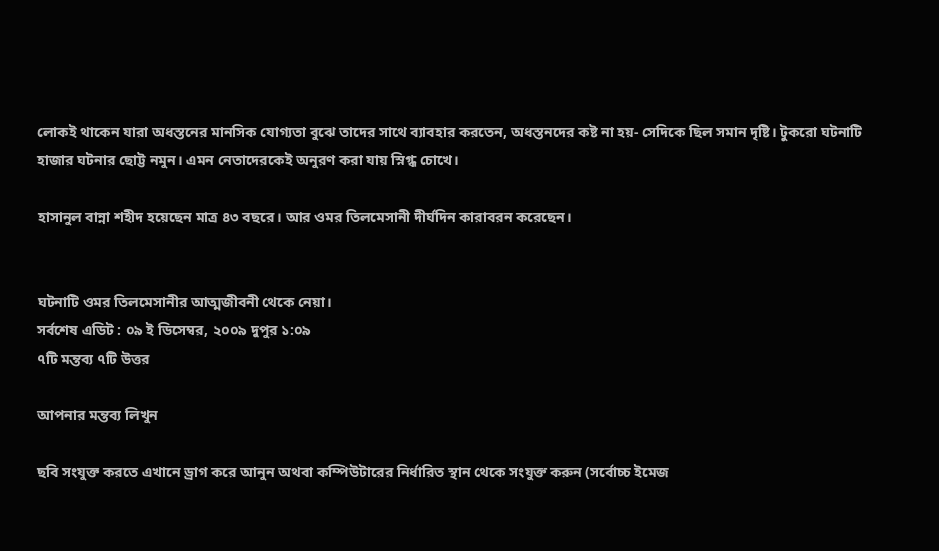লোকই থাকেন যারা অধস্তনের মানসিক যোগ্যতা বুঝে তাদের সাথে ব্যাবহার করতেন, অধস্তনদের কষ্ট না হয়- সেদিকে ছিল সমান দৃষ্টি। টুকরো ঘটনাটি হাজার ঘটনার ছোট্ট নমুন। এমন নেতাদেরকেই অনুরণ করা যায় স্নিগ্ধ চোখে।

হাসানুল বান্না শহীদ হয়েছেন মাত্র ৪৩ বছরে। আর ওমর তিলমেসানী দীর্ঘদিন কারাবরন করেছেন।


ঘটনাটি ওমর তিলমেসানীর আত্মজীবনী থেকে নেয়া।
সর্বশেষ এডিট : ০৯ ই ডিসেম্বর, ২০০৯ দুপুর ১:০৯
৭টি মন্তব্য ৭টি উত্তর

আপনার মন্তব্য লিখুন

ছবি সংযুক্ত করতে এখানে ড্রাগ করে আনুন অথবা কম্পিউটারের নির্ধারিত স্থান থেকে সংযুক্ত করুন (সর্বোচ্চ ইমেজ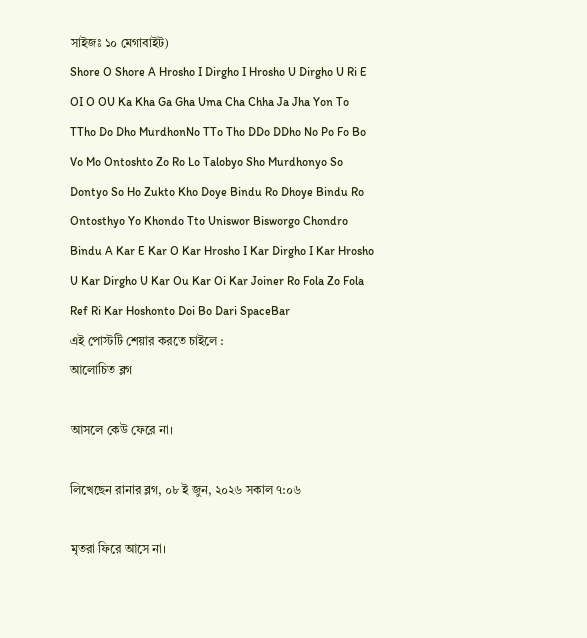সাইজঃ ১০ মেগাবাইট)
Shore O Shore A Hrosho I Dirgho I Hrosho U Dirgho U Ri E OI O OU Ka Kha Ga Gha Uma Cha Chha Ja Jha Yon To TTho Do Dho MurdhonNo TTo Tho DDo DDho No Po Fo Bo Vo Mo Ontoshto Zo Ro Lo Talobyo Sho Murdhonyo So Dontyo So Ho Zukto Kho Doye Bindu Ro Dhoye Bindu Ro Ontosthyo Yo Khondo Tto Uniswor Bisworgo Chondro Bindu A Kar E Kar O Kar Hrosho I Kar Dirgho I Kar Hrosho U Kar Dirgho U Kar Ou Kar Oi Kar Joiner Ro Fola Zo Fola Ref Ri Kar Hoshonto Doi Bo Dari SpaceBar
এই পোস্টটি শেয়ার করতে চাইলে :
আলোচিত ব্লগ

আসলে কেউ ফেরে না।

লিখেছেন রানার ব্লগ, ০৮ ই জুন, ২০২৬ সকাল ৭:০৬

মৃতরা ফিরে আসে না।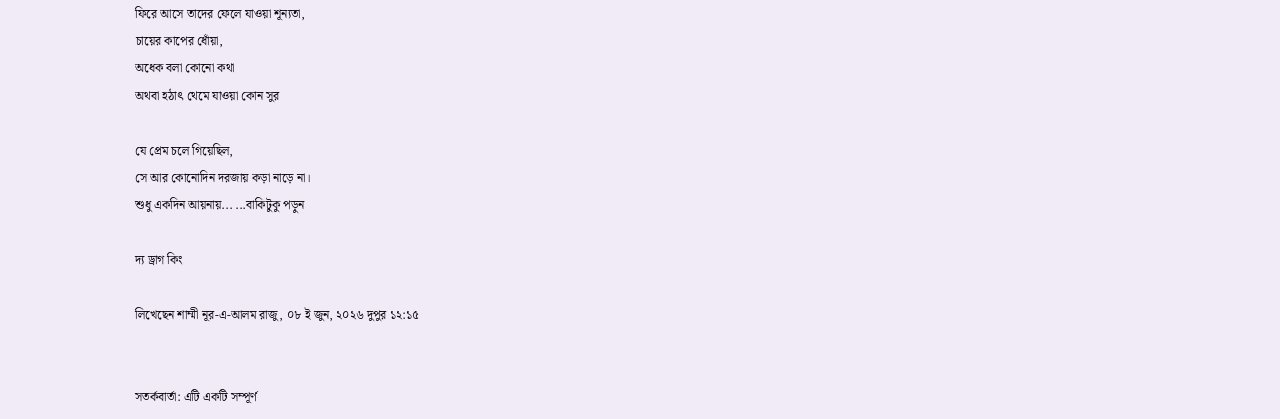ফিরে আসে তাদের ফেলে যাওয়া শূন্যতা,
চায়ের কাপের ধোঁয়া,
অধেক বলা কোনো কথা
অথবা হঠাৎ থেমে যাওয়া কোন সুর

যে প্রেম চলে গিয়েছিল,
সে আর কোনোদিন দরজায় কড়া নাড়ে না।
শুধু একদিন আয়নায়... ...বাকিটুকু পড়ুন

দ্য ড্রাগ কিং

লিখেছেন শাম্মী নূর-এ-আলম রাজু, ০৮ ই জুন, ২০২৬ দুপুর ১২:১৫


সতর্কবার্তা: এটি একটি সম্পূর্ণ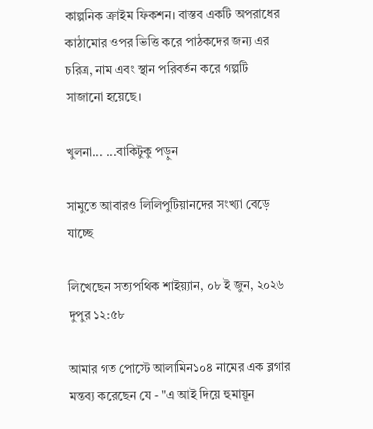কাল্পনিক ক্রাইম ফিকশন। বাস্তব একটি অপরাধের কাঠামোর ওপর ভিত্তি করে পাঠকদের জন্য এর চরিত্র, নাম এবং স্থান পরিবর্তন করে গল্পটি সাজানো হয়েছে।

খুলনা... ...বাকিটুকু পড়ুন

সামুতে আবারও লিলিপুটিয়ানদের সংখ্যা বেড়ে যাচ্ছে

লিখেছেন সত্যপথিক শাইয়্যান, ০৮ ই জুন, ২০২৬ দুপুর ১২:৫৮

আমার গত পোস্টে আলামিন১০৪ নামের এক ব্লগার মন্তব্য করেছেন যে - "এ আই দিয়ে হুমায়ূন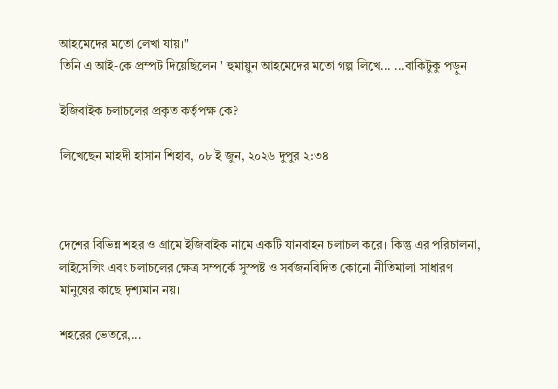আহমেদের মতো লেখা যায়।"
তিনি এ আই-কে প্রম্পট দিয়েছিলেন ' হুমায়ুন আহমেদের মতো গল্প লিখে... ...বাকিটুকু পড়ুন

ইজিবাইক চলাচলের প্রকৃত কর্তৃপক্ষ কে?

লিখেছেন মাহদী হাসান শিহাব, ০৮ ই জুন, ২০২৬ দুপুর ২:৩৪



দেশের বিভিন্ন শহর ও গ্রামে ইজিবাইক নামে একটি যানবাহন চলাচল করে। কিন্তু এর পরিচালনা, লাইসেন্সিং এবং চলাচলের ক্ষেত্র সম্পর্কে সুস্পষ্ট ও সর্বজনবিদিত কোনো নীতিমালা সাধারণ মানুষের কাছে দৃশ্যমান নয়।

শহরের ভেতরে,...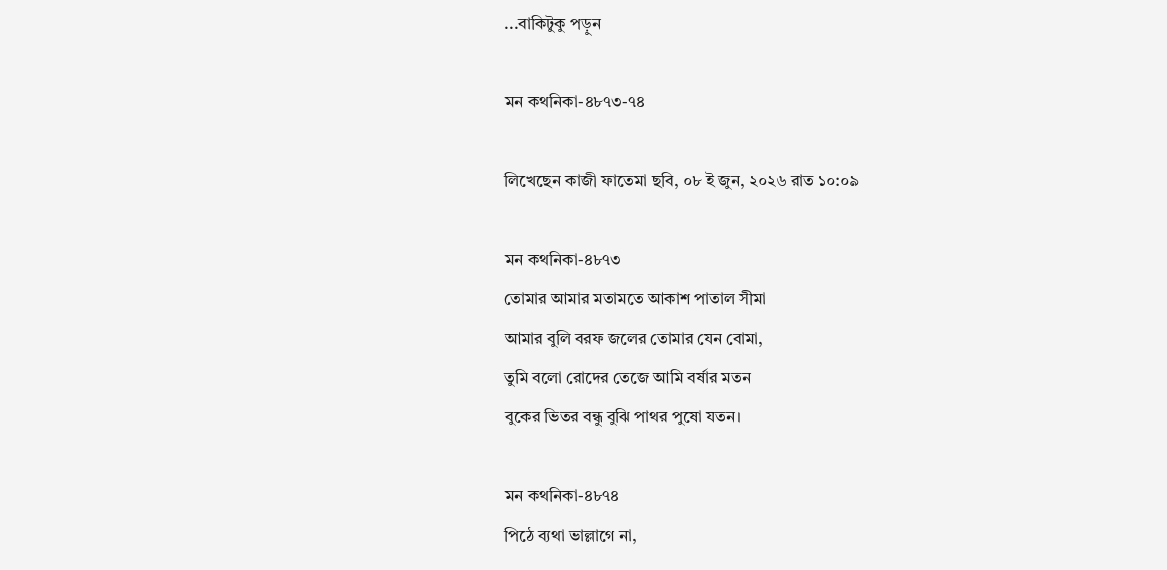...বাকিটুকু পড়ুন

মন কথনিকা-৪৮৭৩-৭৪

লিখেছেন কাজী ফাতেমা ছবি, ০৮ ই জুন, ২০২৬ রাত ১০:০৯

মন কথনিকা-৪৮৭৩
তোমার আমার মতামতে আকাশ পাতাল সীমা
আমার বুলি বরফ জলের তোমার যেন বোমা,
তুমি বলো রোদের তেজে আমি বর্ষার মতন
বুকের ভিতর বন্ধু বুঝি পাথর পুষো যতন।

মন কথনিকা-৪৮৭৪
পিঠে ব্যথা ভাল্লাগে না,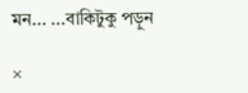মন... ...বাকিটুকু পড়ুন

×